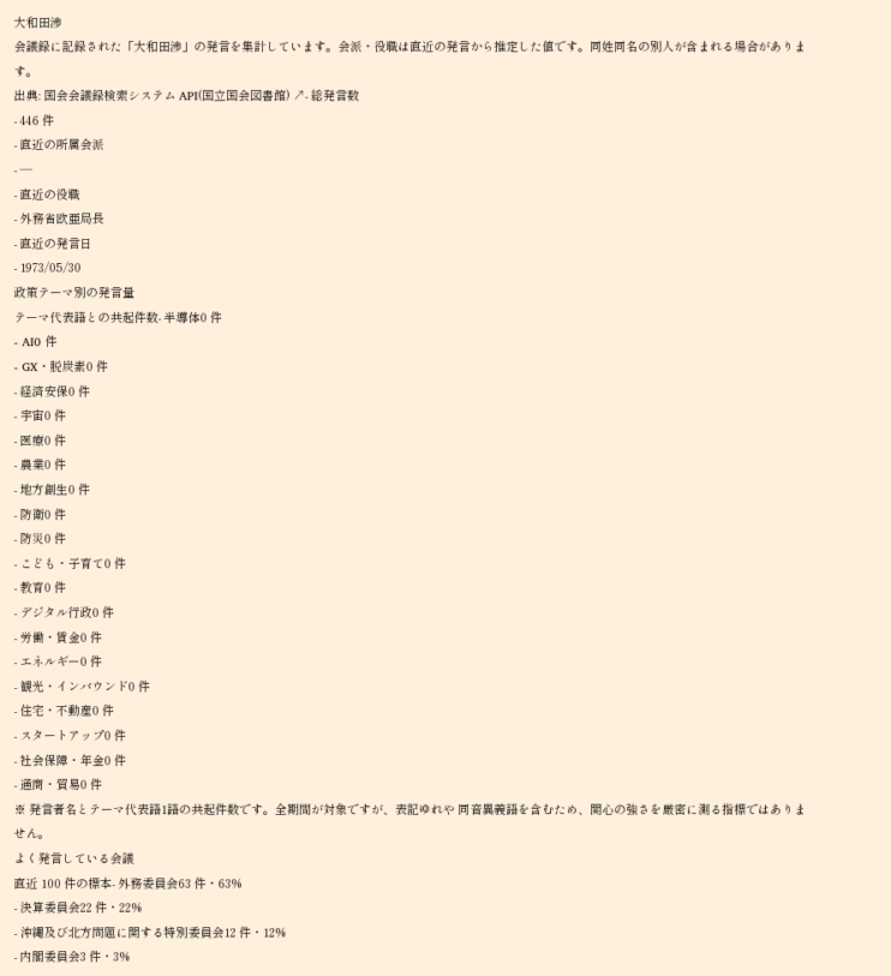大和田渉
会議録に記録された「大和田渉」の発言を集計しています。会派・役職は直近の発言から推定した値です。同姓同名の別人が含まれる場合があります。
出典: 国会会議録検索システム API(国立国会図書館) ↗- 総発言数
- 446 件
- 直近の所属会派
- —
- 直近の役職
- 外務省欧亜局長
- 直近の発言日
- 1973/05/30
政策テーマ別の発言量
テーマ代表語との共起件数- 半導体0 件
- AI0 件
- GX・脱炭素0 件
- 経済安保0 件
- 宇宙0 件
- 医療0 件
- 農業0 件
- 地方創生0 件
- 防衛0 件
- 防災0 件
- こども・子育て0 件
- 教育0 件
- デジタル行政0 件
- 労働・賃金0 件
- エネルギー0 件
- 観光・インバウンド0 件
- 住宅・不動産0 件
- スタートアップ0 件
- 社会保障・年金0 件
- 通商・貿易0 件
※ 発言者名とテーマ代表語1語の共起件数です。全期間が対象ですが、表記ゆれや 同音異義語を含むため、関心の強さを厳密に測る指標ではありません。
よく発言している会議
直近 100 件の標本- 外務委員会63 件・63%
- 決算委員会22 件・22%
- 沖縄及び北方問題に関する特別委員会12 件・12%
- 内閣委員会3 件・3%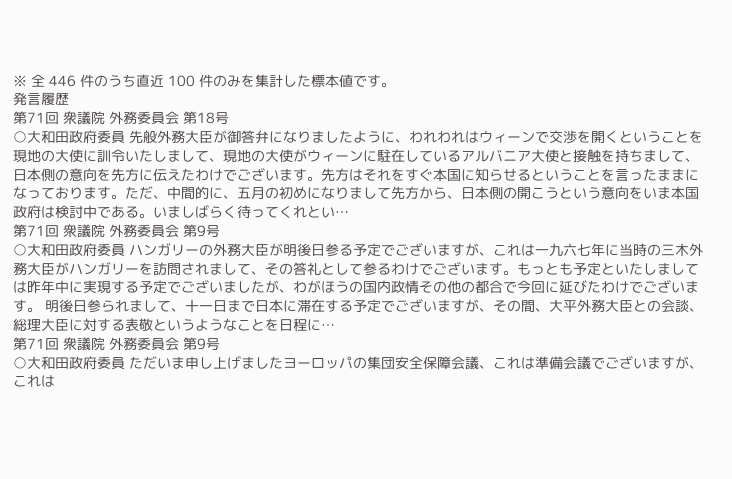※ 全 446 件のうち直近 100 件のみを集計した標本値です。
発言履歴
第71回 衆議院 外務委員会 第18号
○大和田政府委員 先般外務大臣が御答弁になりましたように、われわれはウィーンで交渉を開くということを現地の大使に訓令いたしまして、現地の大使がウィーンに駐在しているアルバニア大使と接触を持ちまして、日本側の意向を先方に伝えたわけでございます。先方はそれをすぐ本国に知らせるということを言ったままになっております。ただ、中間的に、五月の初めになりまして先方から、日本側の開こうという意向をいま本国政府は検討中である。いましばらく待ってくれとい…
第71回 衆議院 外務委員会 第9号
○大和田政府委員 ハンガリーの外務大臣が明後日参る予定でございますが、これは一九六七年に当時の三木外務大臣がハンガリーを訪問されまして、その答礼として参るわけでございます。もっとも予定といたしましては昨年中に実現する予定でございましたが、わがほうの国内政情その他の都合で今回に延びたわけでございます。 明後日参られまして、十一日まで日本に滞在する予定でございますが、その間、大平外務大臣との会談、総理大臣に対する表敬というようなことを日程に…
第71回 衆議院 外務委員会 第9号
○大和田政府委員 ただいま申し上げましたヨーロッパの集団安全保障会議、これは準備会議でございますが、これは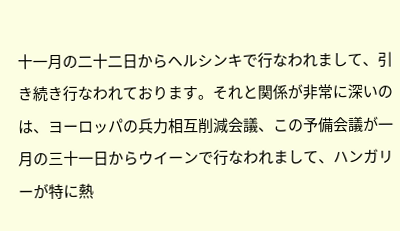十一月の二十二日からヘルシンキで行なわれまして、引き続き行なわれております。それと関係が非常に深いのは、ヨーロッパの兵力相互削減会議、この予備会議が一月の三十一日からウイーンで行なわれまして、ハンガリーが特に熱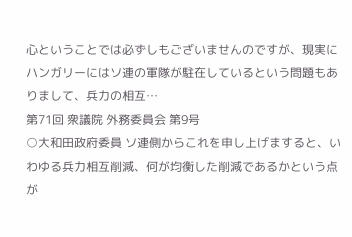心ということでは必ずしもございませんのですが、現実にハンガリーにはソ連の軍隊が駐在しているという問題もありまして、兵力の相互…
第71回 衆議院 外務委員会 第9号
○大和田政府委員 ソ連側からこれを申し上げますると、いわゆる兵力相互削減、何が均衡した削減であるかという点が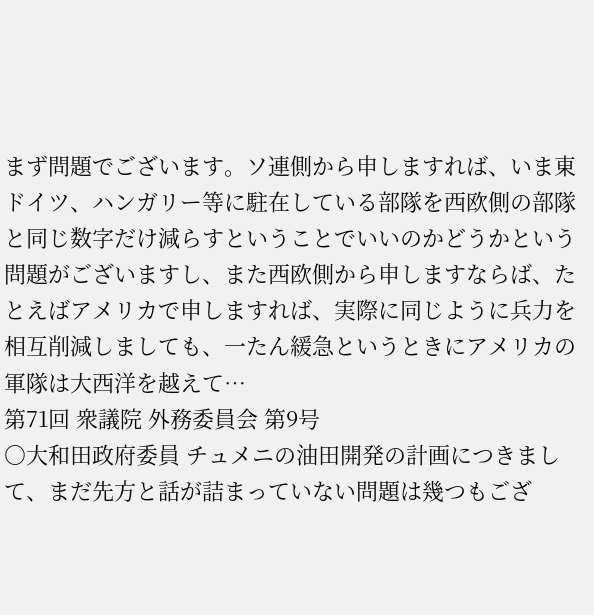まず問題でございます。ソ連側から申しますれば、いま東ドイツ、ハンガリー等に駐在している部隊を西欧側の部隊と同じ数字だけ減らすということでいいのかどうかという問題がございますし、また西欧側から申しますならば、たとえばアメリカで申しますれば、実際に同じように兵力を相互削減しましても、一たん緩急というときにアメリカの軍隊は大西洋を越えて…
第71回 衆議院 外務委員会 第9号
○大和田政府委員 チュメニの油田開発の計画につきまして、まだ先方と話が詰まっていない問題は幾つもござ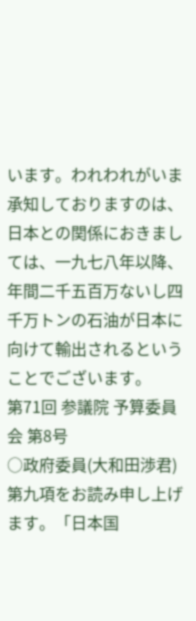います。われわれがいま承知しておりますのは、日本との関係におきましては、一九七八年以降、年間二千五百万ないし四千万トンの石油が日本に向けて輸出されるということでございます。
第71回 参議院 予算委員会 第8号
○政府委員(大和田渉君) 第九項をお読み申し上げます。「日本国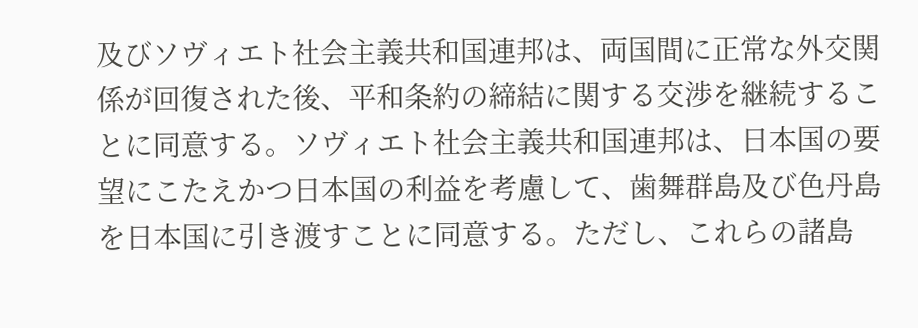及びソヴィエト社会主義共和国連邦は、両国間に正常な外交関係が回復された後、平和条約の締結に関する交渉を継続することに同意する。ソヴィエト社会主義共和国連邦は、日本国の要望にこたえかつ日本国の利益を考慮して、歯舞群島及び色丹島を日本国に引き渡すことに同意する。ただし、これらの諸島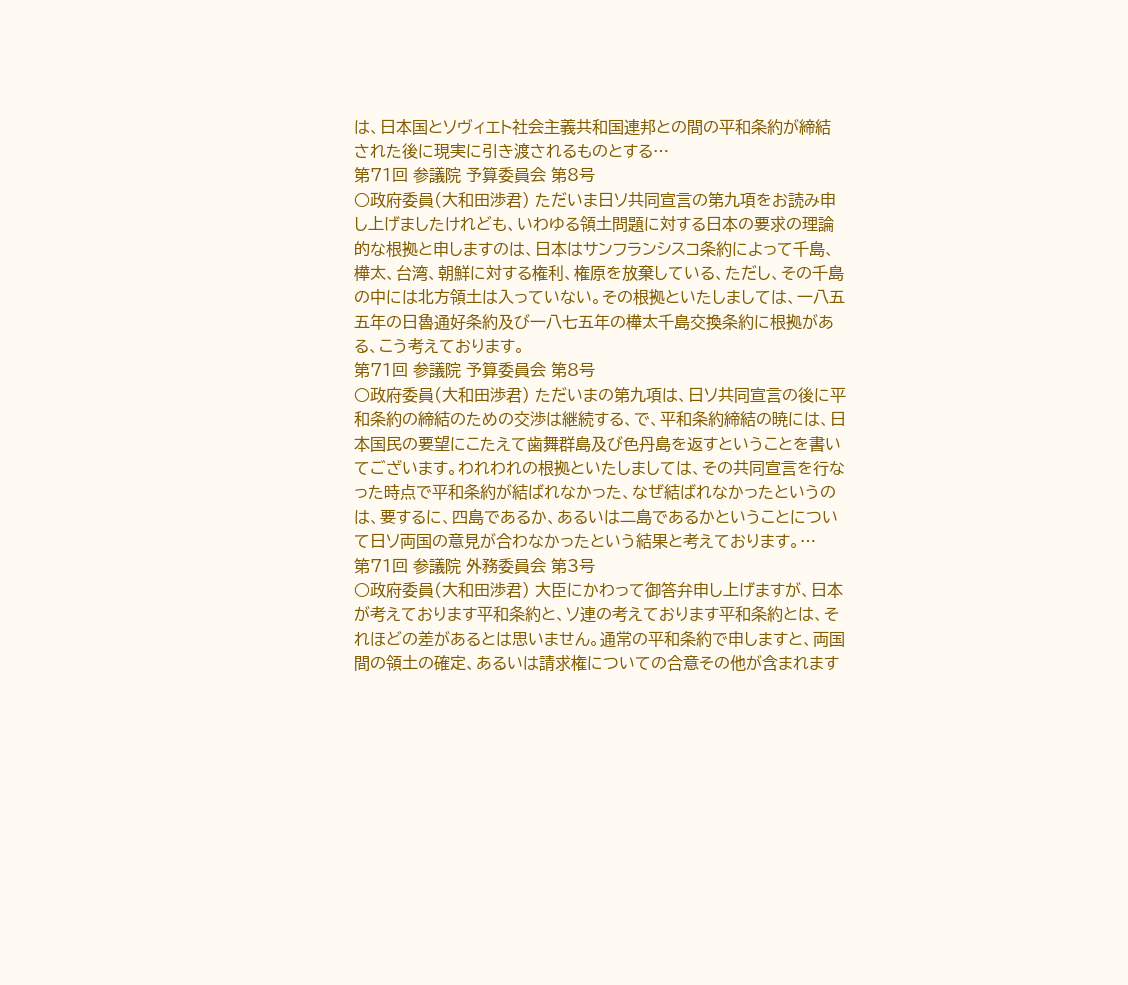は、日本国とソヴィエト社会主義共和国連邦との間の平和条約が締結された後に現実に引き渡されるものとする…
第71回 参議院 予算委員会 第8号
○政府委員(大和田渉君) ただいま日ソ共同宣言の第九項をお読み申し上げましたけれども、いわゆる領土問題に対する日本の要求の理論的な根拠と申しますのは、日本はサンフランシスコ条約によって千島、樺太、台湾、朝鮮に対する権利、権原を放棄している、ただし、その千島の中には北方領土は入っていない。その根拠といたしましては、一八五五年の日魯通好条約及び一八七五年の樺太千島交換条約に根拠がある、こう考えております。
第71回 参議院 予算委員会 第8号
○政府委員(大和田渉君) ただいまの第九項は、日ソ共同宣言の後に平和条約の締結のための交渉は継続する、で、平和条約締結の暁には、日本国民の要望にこたえて歯舞群島及び色丹島を返すということを書いてございます。われわれの根拠といたしましては、その共同宣言を行なった時点で平和条約が結ばれなかった、なぜ結ばれなかったというのは、要するに、四島であるか、あるいは二島であるかということについて日ソ両国の意見が合わなかったという結果と考えております。…
第71回 参議院 外務委員会 第3号
○政府委員(大和田渉君) 大臣にかわって御答弁申し上げますが、日本が考えております平和条約と、ソ連の考えております平和条約とは、それほどの差があるとは思いません。通常の平和条約で申しますと、両国間の領土の確定、あるいは請求権についての合意その他が含まれます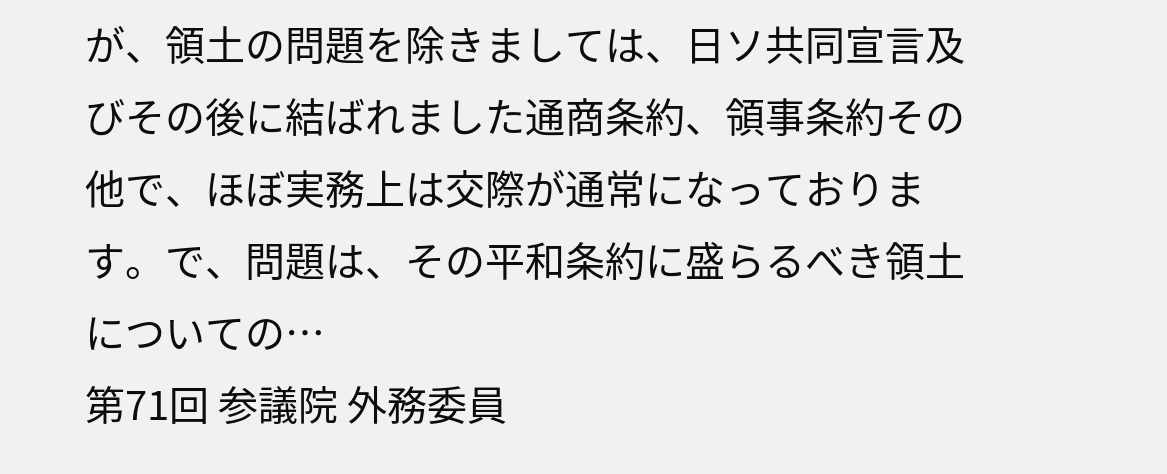が、領土の問題を除きましては、日ソ共同宣言及びその後に結ばれました通商条約、領事条約その他で、ほぼ実務上は交際が通常になっております。で、問題は、その平和条約に盛らるべき領土についての…
第71回 参議院 外務委員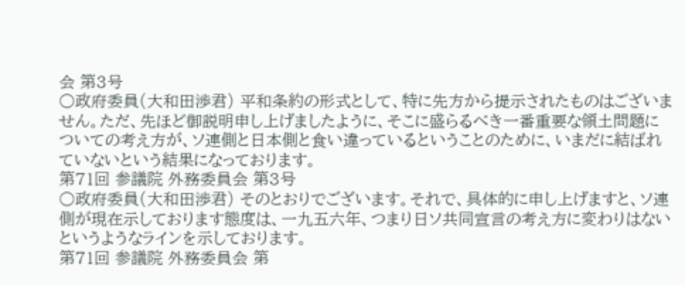会 第3号
○政府委員(大和田渉君) 平和条約の形式として、特に先方から提示されたものはございません。ただ、先ほど御説明申し上げましたように、そこに盛らるべき一番重要な領土問題についての考え方が、ソ連側と日本側と食い違っているということのために、いまだに結ばれていないという結果になっております。
第71回 参議院 外務委員会 第3号
○政府委員(大和田渉君) そのとおりでございます。それで、具体的に申し上げますと、ソ連側が現在示しております態度は、一九五六年、つまり日ソ共同宣言の考え方に変わりはないというようなラインを示しております。
第71回 参議院 外務委員会 第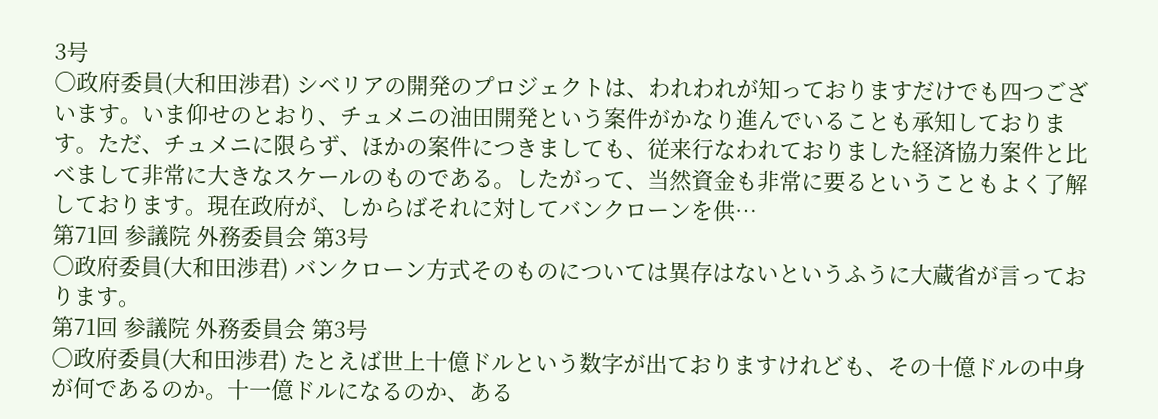3号
○政府委員(大和田渉君) シベリアの開発のプロジェクトは、われわれが知っておりますだけでも四つございます。いま仰せのとおり、チュメニの油田開発という案件がかなり進んでいることも承知しております。ただ、チュメニに限らず、ほかの案件につきましても、従来行なわれておりました経済協力案件と比べまして非常に大きなスケールのものである。したがって、当然資金も非常に要るということもよく了解しております。現在政府が、しからばそれに対してバンクローンを供…
第71回 参議院 外務委員会 第3号
○政府委員(大和田渉君) バンクローン方式そのものについては異存はないというふうに大蔵省が言っております。
第71回 参議院 外務委員会 第3号
○政府委員(大和田渉君) たとえば世上十億ドルという数字が出ておりますけれども、その十億ドルの中身が何であるのか。十一億ドルになるのか、ある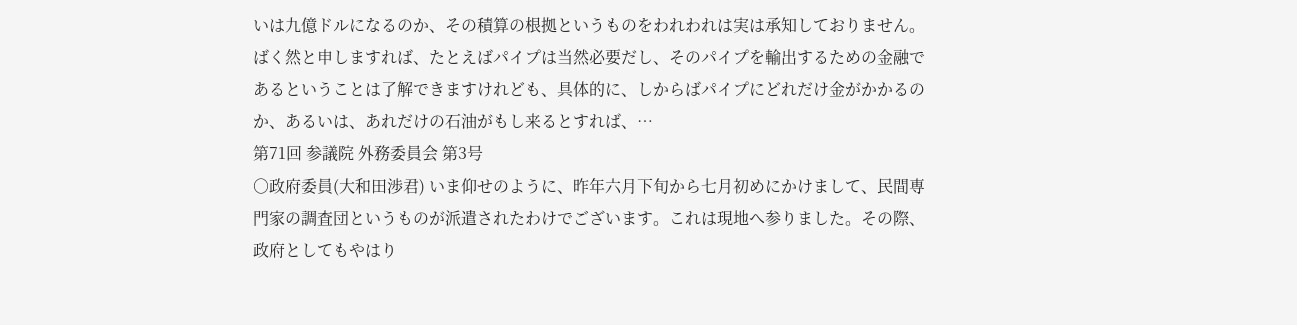いは九億ドルになるのか、その積算の根拠というものをわれわれは実は承知しておりません。ばく然と申しますれば、たとえばパイプは当然必要だし、そのパイプを輸出するための金融であるということは了解できますけれども、具体的に、しからばパイプにどれだけ金がかかるのか、あるいは、あれだけの石油がもし来るとすれば、…
第71回 参議院 外務委員会 第3号
○政府委員(大和田渉君) いま仰せのように、昨年六月下旬から七月初めにかけまして、民間専門家の調査団というものが派遣されたわけでございます。これは現地へ参りました。その際、政府としてもやはり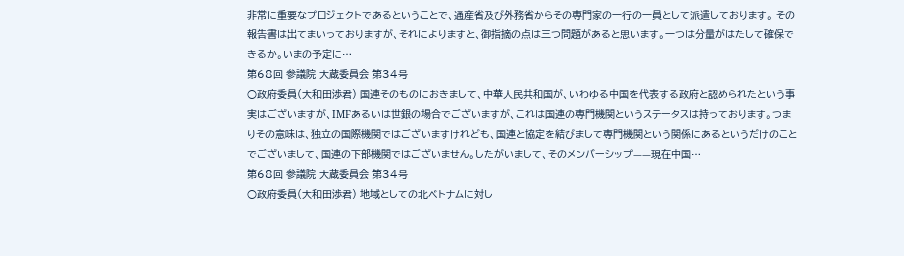非常に重要なプロジェクトであるということで、通産省及び外務省からその専門家の一行の一員として派遣しております。 その報告書は出てまいっておりますが、それによりますと、御指摘の点は三つ問題があると思います。一つは分量がはたして確保できるか。いまの予定に…
第68回 参議院 大蔵委員会 第34号
○政府委員(大和田渉君) 国連そのものにおきまして、中華人民共和国が、いわゆる中国を代表する政府と認められたという事実はございますが、IMFあるいは世銀の場合でございますが、これは国連の専門機関というステータスは持っております。つまりその意味は、独立の国際機関ではございますけれども、国連と協定を結びまして専門機関という関係にあるというだけのことでございまして、国連の下部機関ではございません。したがいまして、そのメンバーシップ——現在中国…
第68回 参議院 大蔵委員会 第34号
○政府委員(大和田渉君) 地域としての北ベトナムに対し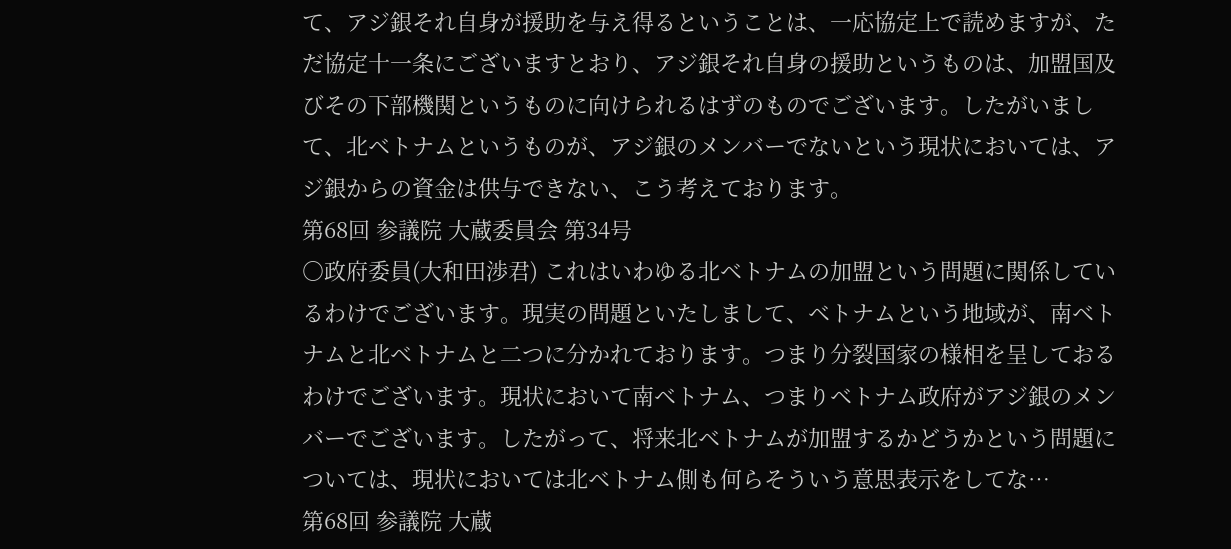て、アジ銀それ自身が援助を与え得るということは、一応協定上で読めますが、ただ協定十一条にございますとおり、アジ銀それ自身の援助というものは、加盟国及びその下部機関というものに向けられるはずのものでございます。したがいまして、北ベトナムというものが、アジ銀のメンバーでないという現状においては、アジ銀からの資金は供与できない、こう考えております。
第68回 参議院 大蔵委員会 第34号
○政府委員(大和田渉君) これはいわゆる北ベトナムの加盟という問題に関係しているわけでございます。現実の問題といたしまして、ベトナムという地域が、南ベトナムと北ベトナムと二つに分かれております。つまり分裂国家の様相を呈しておるわけでございます。現状において南ベトナム、つまりベトナム政府がアジ銀のメンバーでございます。したがって、将来北ベトナムが加盟するかどうかという問題については、現状においては北ベトナム側も何らそういう意思表示をしてな…
第68回 参議院 大蔵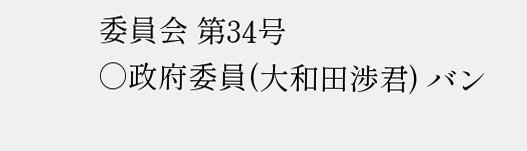委員会 第34号
○政府委員(大和田渉君) バン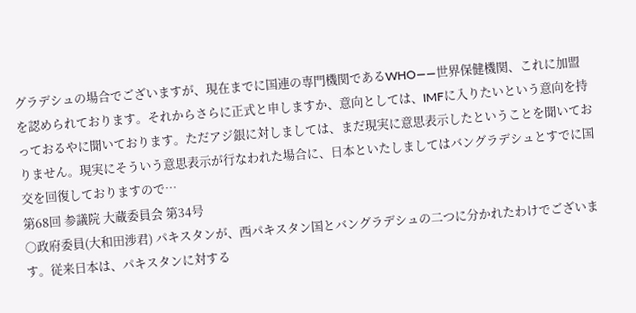グラデシュの場合でございますが、現在までに国連の専門機関であるWHO——世界保健機関、これに加盟を認められております。それからさらに正式と申しますか、意向としては、IMFに入りたいという意向を持っておるやに聞いております。ただアジ銀に対しましては、まだ現実に意思表示したということを聞いておりません。現実にそういう意思表示が行なわれた場合に、日本といたしましてはバングラデシュとすでに国交を回復しておりますので…
第68回 参議院 大蔵委員会 第34号
○政府委員(大和田渉君) パキスタンが、西パキスタン国とバングラデシュの二つに分かれたわけでございます。従来日本は、パキスタンに対する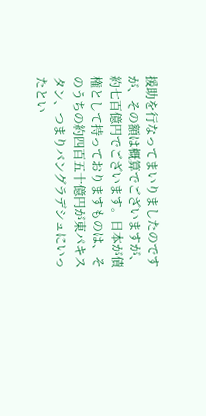援助を行なってまいりましたのですが、その額は概算でございますが、約七百億円でございます。日本が債権として持っておりますものは、そのうちの約四百五十億円が東パキスタン、つまりバングラデシュにいったとい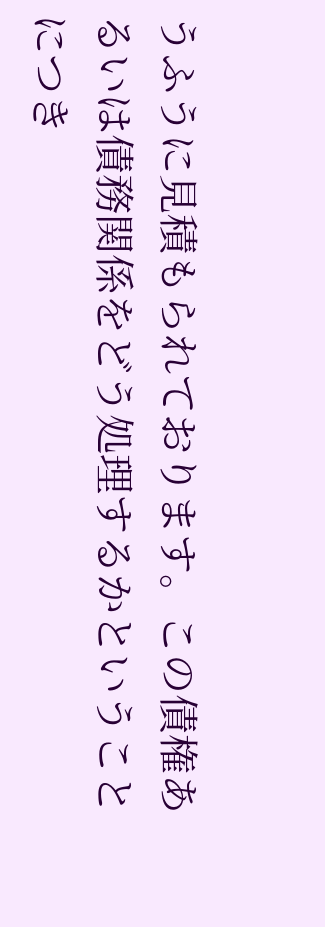うふうに見積もられております。この債権あるいは債務関係をどう処理するかということにつき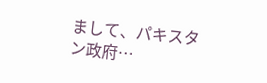まして、パキスタン政府…